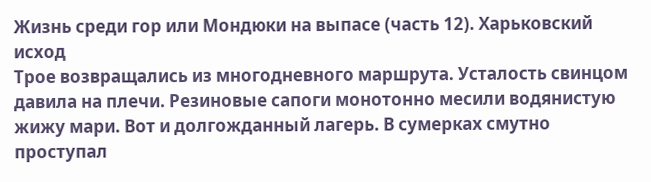Жизнь среди гор или Мондюки на выпасе (часть 12). Харьковский исход
Трое возвращались из многодневного маршрута. Усталость свинцом давила на плечи. Резиновые сапоги монотонно месили водянистую жижу мари. Вот и долгожданный лагерь. В сумерках смутно проступал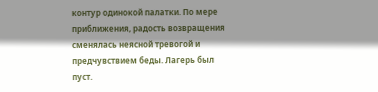контур одинокой палатки. По мере приближения, радость возвращения сменялась неясной тревогой и предчувствием беды. Лагерь был пуст.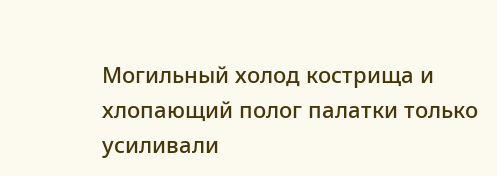Могильный холод кострища и хлопающий полог палатки только усиливали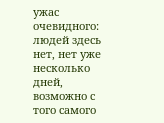ужас очевидного: людей здесь нет, нет уже несколько дней, возможно с того самого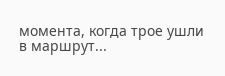момента, когда трое ушли в маршрут...